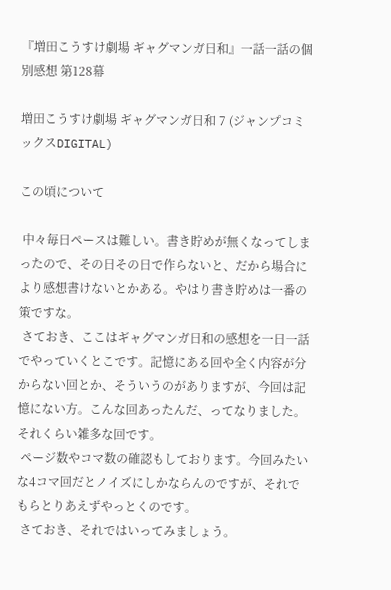『増田こうすけ劇場 ギャグマンガ日和』一話一話の個別感想 第128幕

増田こうすけ劇場 ギャグマンガ日和 7 (ジャンプコミックスDIGITAL)

この頃について

 中々毎日ペースは難しい。書き貯めが無くなってしまったので、その日その日で作らないと、だから場合により感想書けないとかある。やはり書き貯めは一番の策ですな。
 さておき、ここはギャグマンガ日和の感想を一日一話でやっていくとこです。記憶にある回や全く内容が分からない回とか、そういうのがありますが、今回は記憶にない方。こんな回あったんだ、ってなりました。それくらい雑多な回です。
 ページ数やコマ数の確認もしております。今回みたいな4コマ回だとノイズにしかならんのですが、それでもらとりあえずやっとくのです。
 さておき、それではいってみましょう。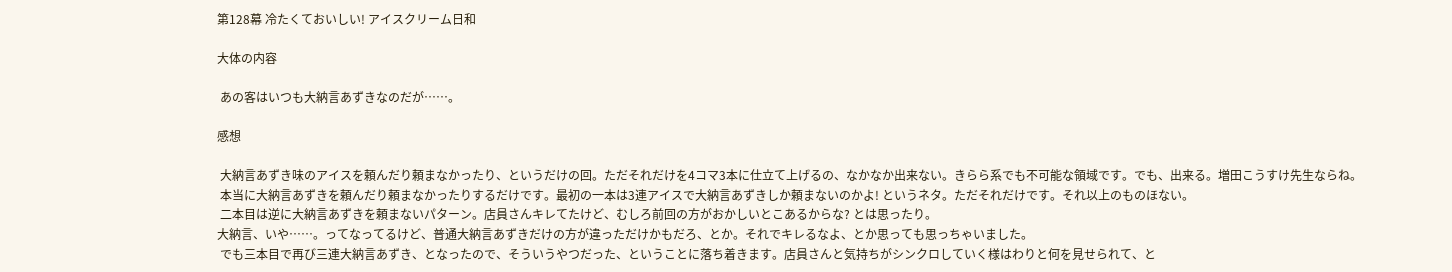第128幕 冷たくておいしい! アイスクリーム日和

大体の内容

 あの客はいつも大納言あずきなのだが……。

感想

 大納言あずき味のアイスを頼んだり頼まなかったり、というだけの回。ただそれだけを4コマ3本に仕立て上げるの、なかなか出来ない。きらら系でも不可能な領域です。でも、出来る。増田こうすけ先生ならね。
 本当に大納言あずきを頼んだり頼まなかったりするだけです。最初の一本は3連アイスで大納言あずきしか頼まないのかよ! というネタ。ただそれだけです。それ以上のものほない。
 二本目は逆に大納言あずきを頼まないパターン。店員さんキレてたけど、むしろ前回の方がおかしいとこあるからな? とは思ったり。
大納言、いや……。ってなってるけど、普通大納言あずきだけの方が違っただけかもだろ、とか。それでキレるなよ、とか思っても思っちゃいました。
 でも三本目で再び三連大納言あずき、となったので、そういうやつだった、ということに落ち着きます。店員さんと気持ちがシンクロしていく様はわりと何を見せられて、と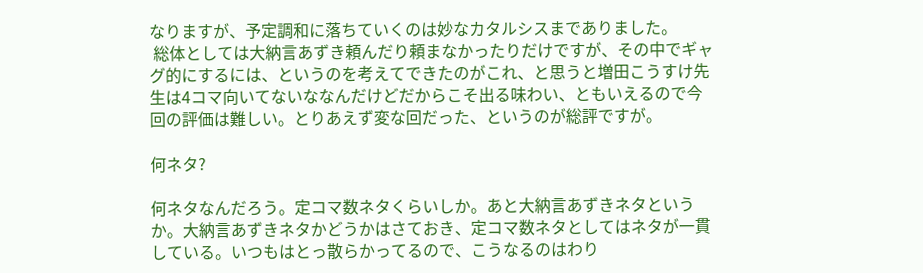なりますが、予定調和に落ちていくのは妙なカタルシスまでありました。
 総体としては大納言あずき頼んだり頼まなかったりだけですが、その中でギャグ的にするには、というのを考えてできたのがこれ、と思うと増田こうすけ先生は4コマ向いてないななんだけどだからこそ出る味わい、ともいえるので今回の評価は難しい。とりあえず変な回だった、というのが総評ですが。

何ネタ?

何ネタなんだろう。定コマ数ネタくらいしか。あと大納言あずきネタというか。大納言あずきネタかどうかはさておき、定コマ数ネタとしてはネタが一貫している。いつもはとっ散らかってるので、こうなるのはわり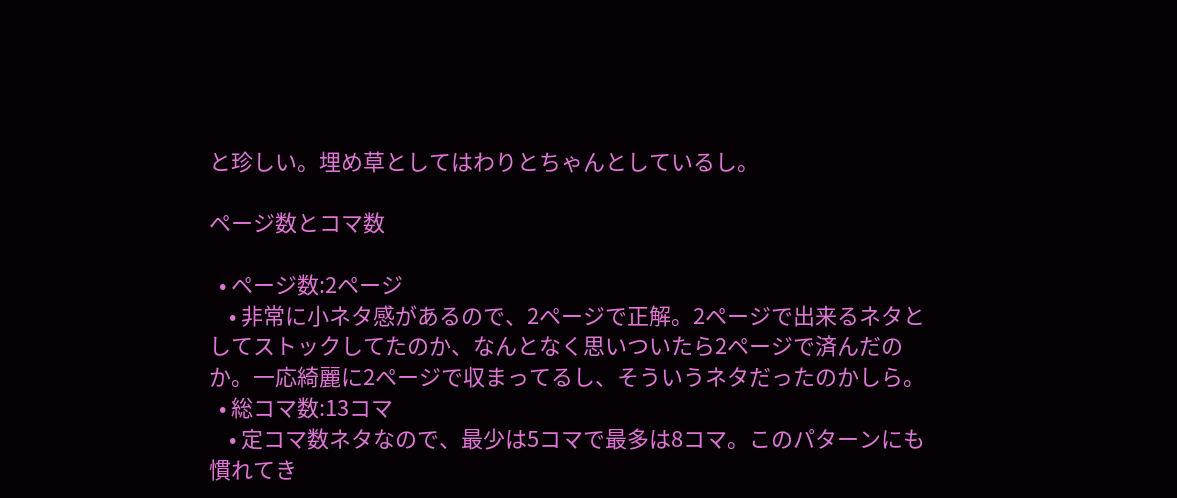と珍しい。埋め草としてはわりとちゃんとしているし。

ページ数とコマ数

  • ページ数:2ページ
    • 非常に小ネタ感があるので、2ページで正解。2ページで出来るネタとしてストックしてたのか、なんとなく思いついたら2ページで済んだのか。一応綺麗に2ページで収まってるし、そういうネタだったのかしら。
  • 総コマ数:13コマ
    • 定コマ数ネタなので、最少は5コマで最多は8コマ。このパターンにも慣れてき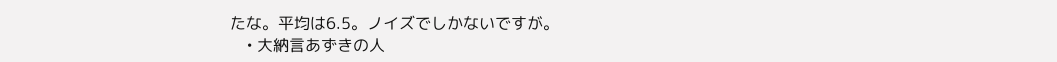たな。平均は6.5。ノイズでしかないですが。
    • 大納言あずきの人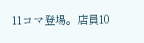11コマ登場。店員10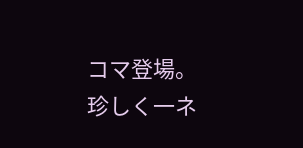コマ登場。珍しく一ネ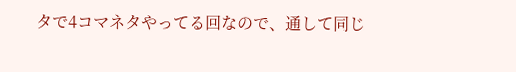タで4コマネタやってる回なので、通して同じ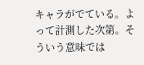キャラがでている。よって計測した次第。そういう意味では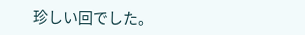珍しい回でした。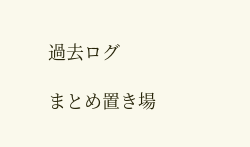過去ログ

まとめ置き場